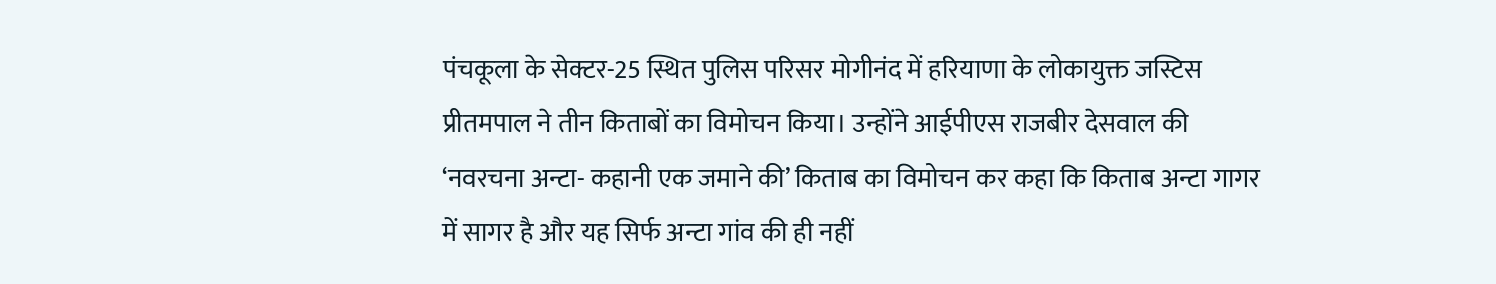पंचकूला के सेक्टर-25 स्थित पुलिस परिसर मोगीनंद में हरियाणा के लोकायुक्त जस्टिस प्रीतमपाल ने तीन किताबों का विमोचन किया। उन्होंने आईपीएस राजबीर देसवाल की ‘नवरचना अन्टा- कहानी एक जमाने की’ किताब का विमोचन कर कहा कि किताब अन्टा गागर में सागर है और यह सिर्फ अन्टा गांव की ही नहीं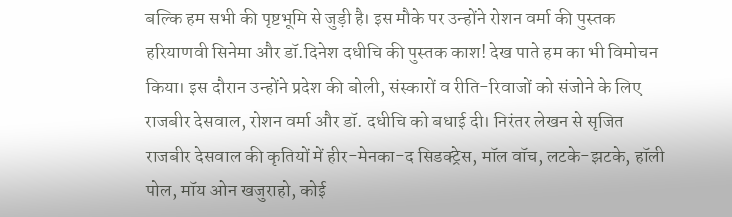बल्कि हम सभी की पृष्टभूमि से जुड़ी है। इस मौके पर उन्होंने रोशन वर्मा की पुस्तक हरियाणवी सिनेमा और डॉ.दिनेश दधीचि की पुस्तक काश! देख पाते हम का भी विमोचन किया। इस दौरान उन्होंने प्रदेश की बोली, संस्कारों व रीति-रिवाजों को संजोने के लिए राजबीर देसवाल, रोशन वर्मा और डॉ. दधीचि को बधाई दी। निरंतर लेखन से सृजित राजबीर देसवाल की कृतियों में हीर-मेनका-द सिडक्ट्रेस, मॉल वॉच, लटके-झटके, हॉली पोल, मॉय ओन खजुराहो, कोई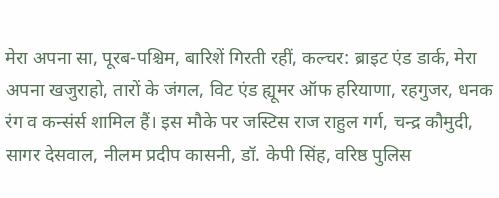मेरा अपना सा, पूरब-पश्चिम, बारिशें गिरती रहीं, कल्चर: ब्राइट एंड डार्क, मेरा अपना खजुराहो, तारों के जंगल, विट एंड ह्यूमर ऑफ हरियाणा, रहगुजर, धनक रंग व कन्संर्स शामिल हैं। इस मौके पर जस्टिस राज राहुल गर्ग, चन्द्र कौमुदी, सागर देसवाल, नीलम प्रदीप कासनी, डॉ. केपी सिंह, वरिष्ठ पुलिस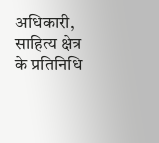अधिकारी, साहित्य क्षेत्र के प्रतिनिधि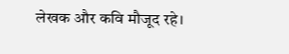लेखक और कवि मौजूद रहे।